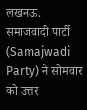लखनऊ. समाजवादी पार्टी (Samajwadi Party) ने सोमवार को उत्तर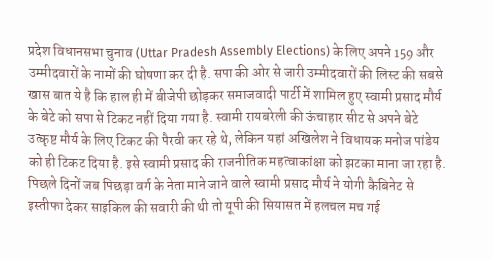प्रदेश विधानसभा चुनाव (Uttar Pradesh Assembly Elections) के लिए अपने 159 और उम्मीदवारों के नामों की घोषणा कर दी है. सपा की ओर से जारी उम्मीदवारों की लिस्ट की सबसे खास बात ये है कि हाल ही में बीजेपी छोड़कर समाजवादी पार्टी में शामिल हुए स्वामी प्रसाद मौर्य के बेटे को सपा से टिकट नहीं दिया गया है. स्वामी रायबरेली की ऊंचाहार सीट से अपने बेटे उत्कृष्ट मौर्य के लिए टिकट की पैरवी कर रहे थे, लेकिन यहां अखिलेश ने विधायक मनोज पांडेय को ही टिकट दिया है. इसे स्वामी प्रसाद की राजनीतिक महत्वाकांक्षा को झटका माना जा रहा है.
पिछले दिनों जब पिछड़ा वर्ग के नेता माने जाने वाले स्वामी प्रसाद मौर्य ने योगी कैबिनेट से इस्तीफा देकर साइकिल की सवारी की थी तो यूपी की सियासत में हलचल मच गई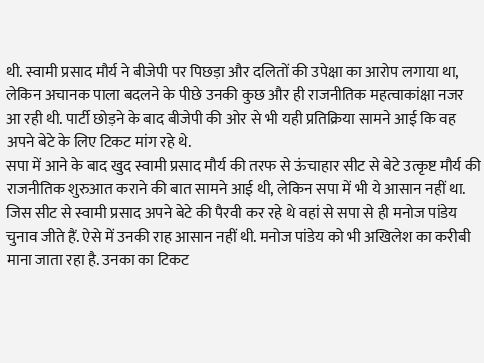थी. स्वामी प्रसाद मौर्य ने बीजेपी पर पिछड़ा और दलितों की उपेक्षा का आरोप लगाया था, लेकिन अचानक पाला बदलने के पीछे उनकी कुछ और ही राजनीतिक महत्वाकांक्षा नजर आ रही थी. पार्टी छोड़ने के बाद बीजेपी की ओर से भी यही प्रतिक्रिया सामने आई कि वह अपने बेटे के लिए टिकट मांग रहे थे.
सपा में आने के बाद खुद स्वामी प्रसाद मौर्य की तरफ से ऊंचाहार सीट से बेटे उत्कृष्ट मौर्य की राजनीतिक शुरुआत कराने की बात सामने आई थी, लेकिन सपा में भी ये आसान नहीं था. जिस सीट से स्वामी प्रसाद अपने बेटे की पैरवी कर रहे थे वहां से सपा से ही मनोज पांडेय चुनाव जीते हैं. ऐसे में उनकी राह आसान नहीं थी. मनोज पांडेय को भी अखिलेश का करीबी माना जाता रहा है. उनका का टिकट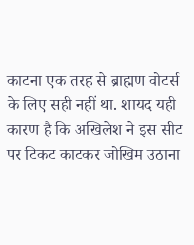काटना एक तरह से ब्राह्मण वोटर्स के लिए सही नहीं था. शायद यही कारण है कि अखिलेश ने इस सीट पर टिकट काटकर जोखिम उठाना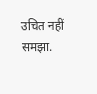उचित नहीं समझा.